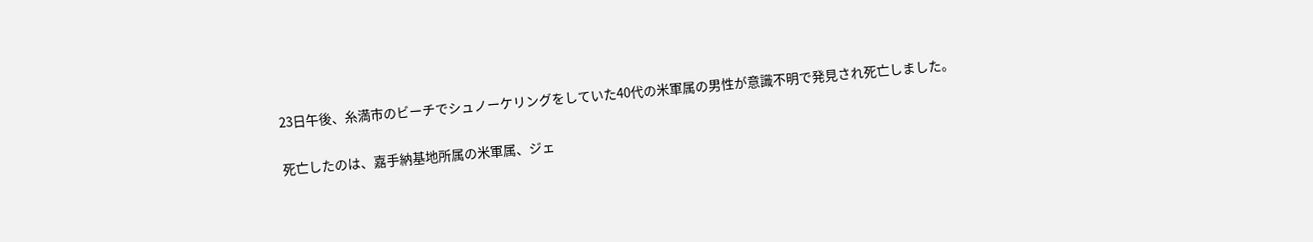23日午後、糸満市のビーチでシュノーケリングをしていた40代の米軍属の男性が意識不明で発見され死亡しました。

死亡したのは、嘉手納基地所属の米軍属、ジェ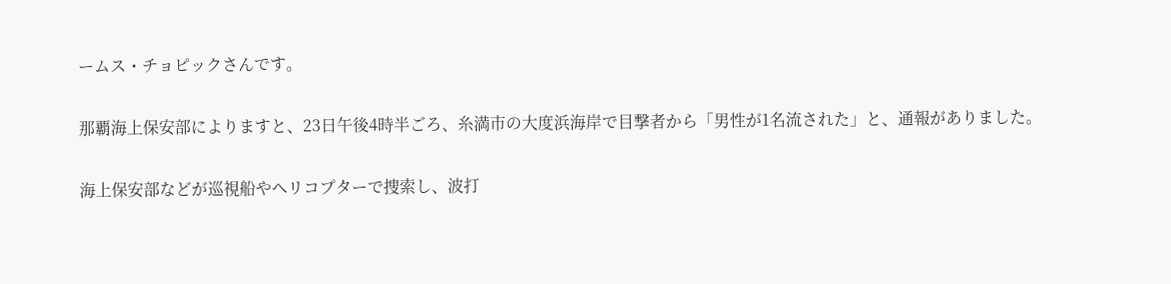ームス・チョピックさんです。

那覇海上保安部によりますと、23日午後4時半ごろ、糸満市の大度浜海岸で目撃者から「男性が1名流された」と、通報がありました。

海上保安部などが巡視船やヘリコプターで捜索し、波打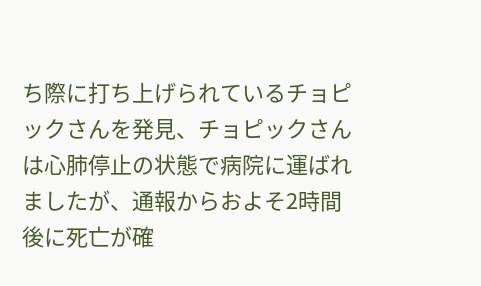ち際に打ち上げられているチョピックさんを発見、チョピックさんは心肺停止の状態で病院に運ばれましたが、通報からおよそ2時間後に死亡が確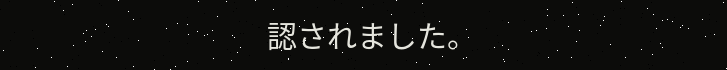認されました。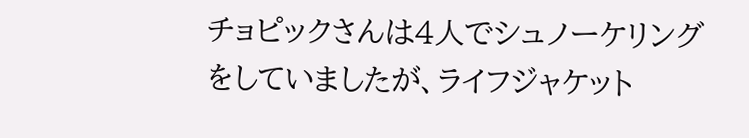チョピックさんは4人でシュノーケリングをしていましたが、ライフジャケット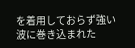を着用しておらず強い波に巻き込まれた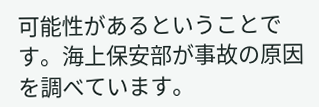可能性があるということです。海上保安部が事故の原因を調べています。